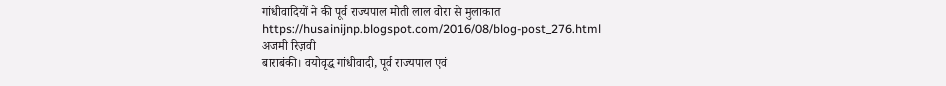गांधीवादियों ने की पूर्व राज्यपाल मोती लाल वोरा से मुलाकात
https://husainijnp.blogspot.com/2016/08/blog-post_276.html
अजमी रिज़वी
बाराबंकी। वयोवृद्ध गांधीवादी, पूर्व राज्यपाल एवं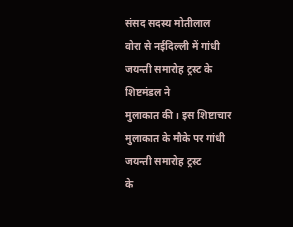संसद सदस्य मोतीलाल
वोरा से नईदिल्ली में गांधी जयन्ती समारोह ट्रस्ट के शिष्टमंडल ने
मुलाकात की। इस शिष्टाचार मुलाकात के मौके पर गांधी जयन्ती समारोह ट्रस्ट
के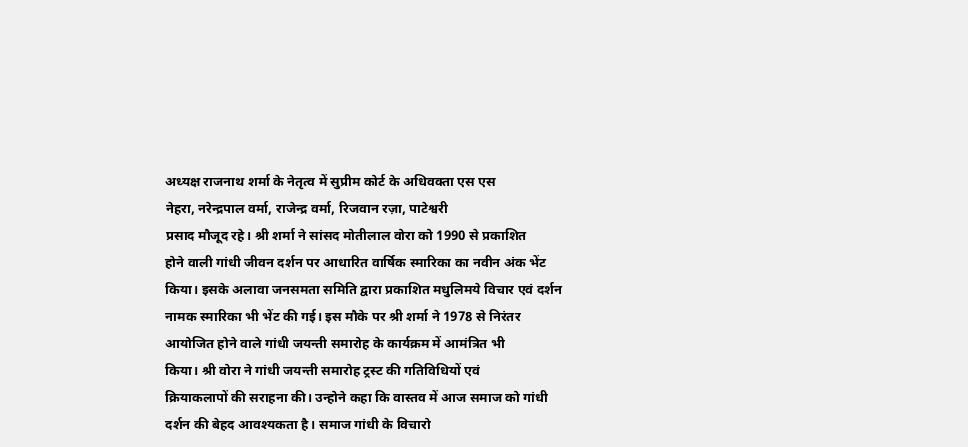अध्यक्ष राजनाथ शर्मा के नेतृत्व में सुप्रीम कोर्ट के अधिवक्ता एस एस
नेहरा, नरेन्द्रपाल वर्मा, राजेन्द्र वर्मा, रिजवान रज़ा, पाटेश्वरी
प्रसाद मौजूद रहे। श्री शर्मा ने सांसद मोतीलाल वोरा को 1990 से प्रकाशित
होने वाली गांधी जीवन दर्शन पर आधारित वार्षिक स्मारिका का नवीन अंक भेंट
किया। इसके अलावा जनसमता समिति द्वारा प्रकाशित मधुलिमये विचार एवं दर्शन
नामक स्मारिका भी भेंट की गई। इस मौके पर श्री शर्मा ने 1978 से निरंतर
आयोजित होने वाले गांधी जयन्ती समारोह के कार्यक्रम में आमंत्रित भी
किया। श्री वोरा ने गांधी जयन्ती समारोह ट्रस्ट की गतिविधियों एवं
क्रियाकलापों की सराहना की। उन्होने कहा कि वास्तव में आज समाज को गांधी
दर्शन की बेहद आवश्यकता है। समाज गांधी के विचारो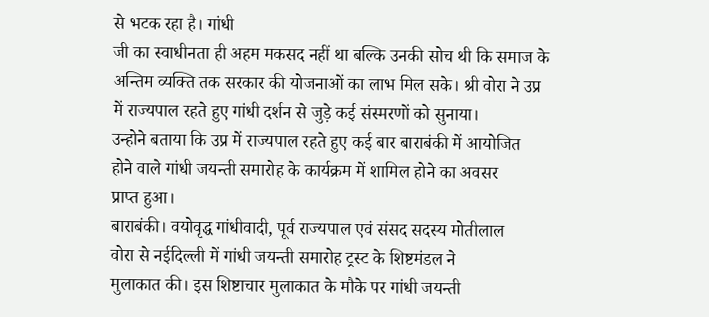से भटक रहा है। गांधी
जी का स्वाधीनता ही अहम मकसद नहीं था बल्कि उनकी सोच थी कि समाज के
अन्तिम व्यक्ति तक सरकार की योजनाओं का लाभ मिल सके। श्री वोरा ने उप्र
में राज्यपाल रहते हुए गांधी दर्शन से जुड़े कई संस्मरणों को सुनाया।
उन्होने बताया कि उप्र में राज्यपाल रहते हुए कई बार बाराबंकी में आयोजित
होने वाले गांधी जयन्ती समारोह के कार्यक्रम में शामिल होने का अवसर
प्राप्त हुआ।
बाराबंकी। वयोवृद्ध गांधीवादी, पूर्व राज्यपाल एवं संसद सदस्य मोतीलाल
वोरा से नईदिल्ली में गांधी जयन्ती समारोह ट्रस्ट के शिष्टमंडल ने
मुलाकात की। इस शिष्टाचार मुलाकात के मौके पर गांधी जयन्ती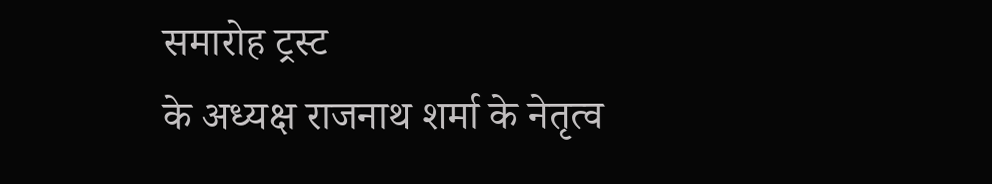समारोह ट्रस्ट
के अध्यक्ष राजनाथ शर्मा के नेतृत्व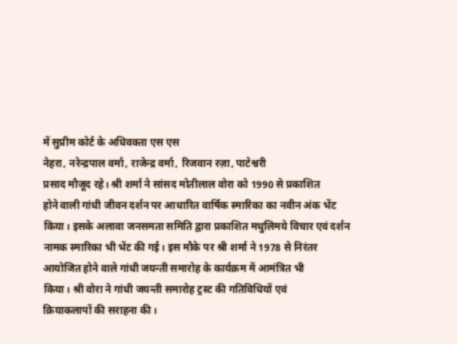में सुप्रीम कोर्ट के अधिवक्ता एस एस
नेहरा, नरेन्द्रपाल वर्मा, राजेन्द्र वर्मा, रिजवान रज़ा, पाटेश्वरी
प्रसाद मौजूद रहे। श्री शर्मा ने सांसद मोतीलाल वोरा को 1990 से प्रकाशित
होने वाली गांधी जीवन दर्शन पर आधारित वार्षिक स्मारिका का नवीन अंक भेंट
किया। इसके अलावा जनसमता समिति द्वारा प्रकाशित मधुलिमये विचार एवं दर्शन
नामक स्मारिका भी भेंट की गई। इस मौके पर श्री शर्मा ने 1978 से निरंतर
आयोजित होने वाले गांधी जयन्ती समारोह के कार्यक्रम में आमंत्रित भी
किया। श्री वोरा ने गांधी जयन्ती समारोह ट्रस्ट की गतिविधियों एवं
क्रियाकलापों की सराहना की।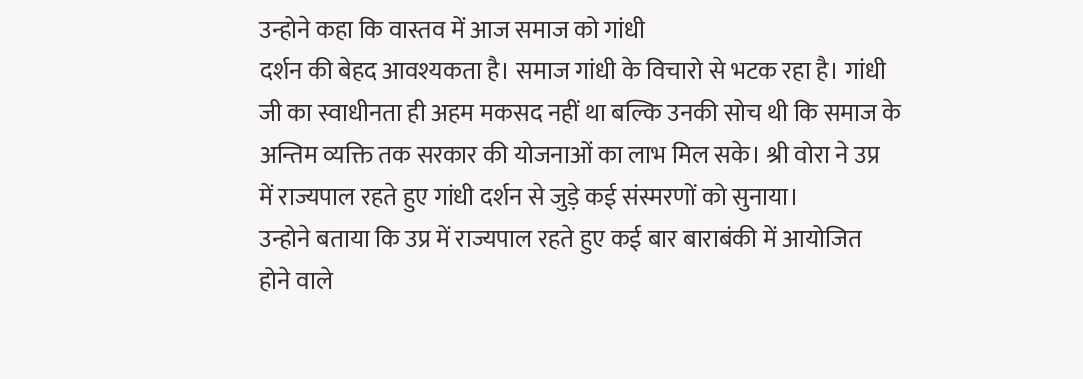उन्होने कहा कि वास्तव में आज समाज को गांधी
दर्शन की बेहद आवश्यकता है। समाज गांधी के विचारो से भटक रहा है। गांधी
जी का स्वाधीनता ही अहम मकसद नहीं था बल्कि उनकी सोच थी कि समाज के
अन्तिम व्यक्ति तक सरकार की योजनाओं का लाभ मिल सके। श्री वोरा ने उप्र
में राज्यपाल रहते हुए गांधी दर्शन से जुड़े कई संस्मरणों को सुनाया।
उन्होने बताया कि उप्र में राज्यपाल रहते हुए कई बार बाराबंकी में आयोजित
होने वाले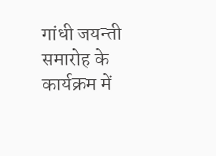गांधी जयन्ती समारोह के कार्यक्रम में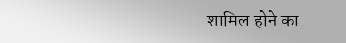शामिल होने का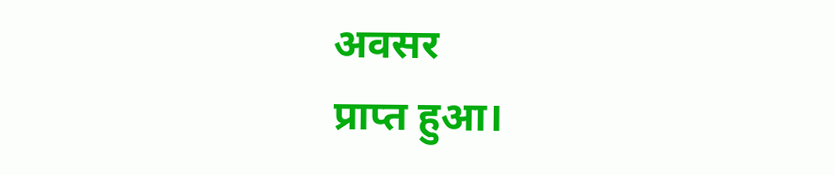अवसर
प्राप्त हुआ।